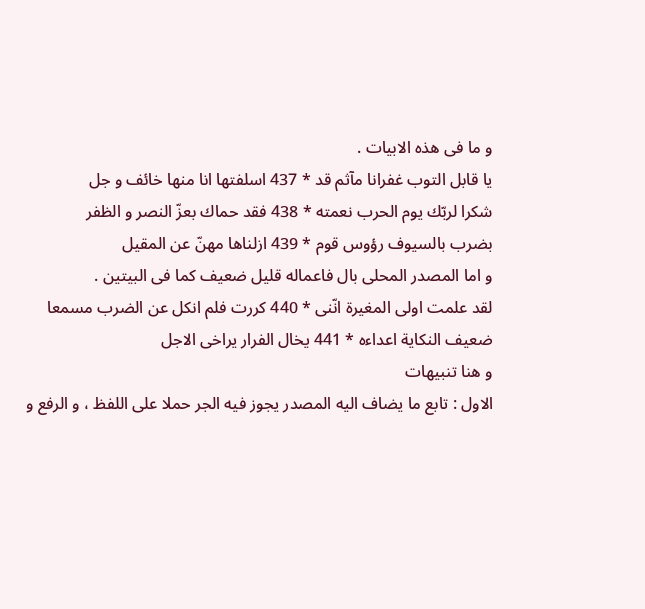و ما فى هذه الابيات .
يا قابل التوب غفرانا مآثم قد * 437 اسلفتها انا منها خائف و جل
شكرا لربّك يوم الحرب نعمته * 438 فقد حماك بعزّ النصر و الظفر
بضرب بالسيوف رؤوس قوم * 439 ازلناها مهنّ عن المقيل
و اما المصدر المحلى بال فاعماله قليل ضعيف كما فى البيتين .
لقد علمت اولى المغيرة انّنى * 440 كررت فلم انكل عن الضرب مسمعا
ضعيف النكاية اعداءه * 441 يخال الفرار يراخى الاجل
و هنا تنبيهات
الاول : تابع ما يضاف اليه المصدر يجوز فيه الجر حملا على اللفظ ، و الرفع و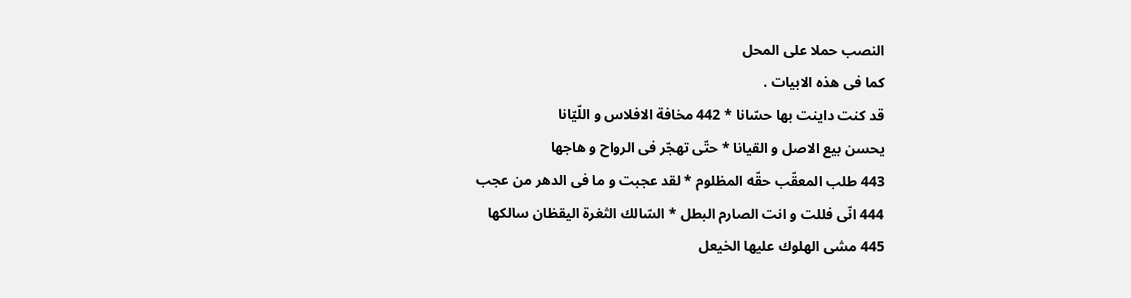النصب حملا على المحل
كما فى هذه الابيات .
قد كنت داينت بها حسّانا * 442 مخافة الافلاس و اللّيّانا
يحسن بيع الاصل و القيانا * حتّى تهجّر فى الرواح و هاجها
443 طلب المعقّب حقّه المظلوم * لقد عجبت و ما فى الدهر من عجب
444 انّى فللت و انت الصارم البطل * السّالك الثغرة اليقظان سالكها
445 مشى الهلوك عليها الخيعل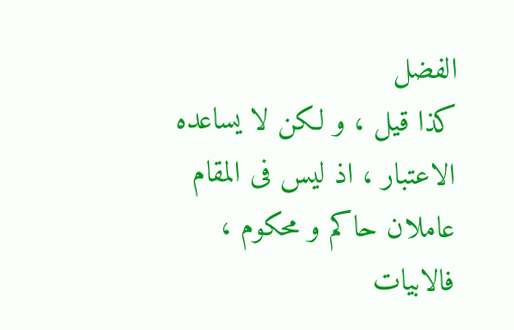الفضل
كذا قيل ، و لكن لا يساعده الاعتبار ، اذ ليس فى المقام عاملان حاكم و محكوم ، فالابيات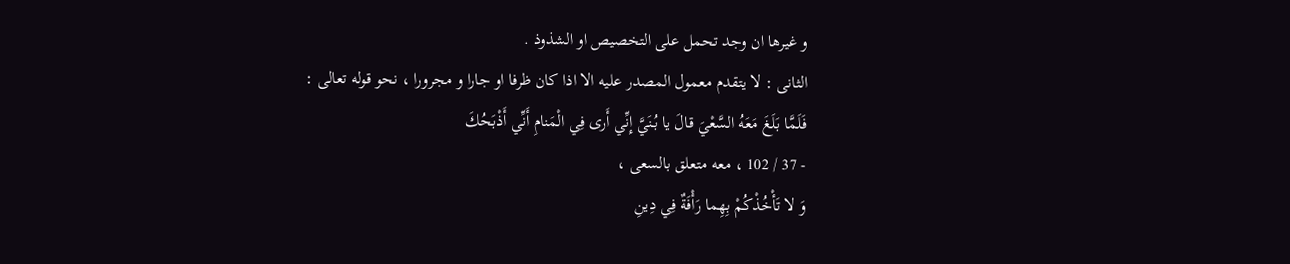و غيرها ان وجد تحمل على التخصيص او الشذوذ .
الثانى : لا يتقدم معمول المصدر عليه الا اذا كان ظرفا او جارا و مجرورا ، نحو قوله تعالى :
فَلَمَّا بَلَغَ مَعَهُ السَّعْيَ قالَ يا بُنَيَّ إِنِّي أَرى فِي الْمَنامِ أَنِّي أَذْبَحُكَ
- 37 / 102 ، معه متعلق بالسعى ،
وَ لا تَأْخُذْكُمْ بِهِما رَأْفَةٌ فِي دِينِ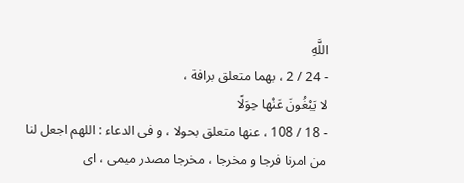اللَّهِ
- 24 / 2 ، بهما متعلق برافة ،
لا يَبْغُونَ عَنْها حِوَلًا
- 18 / 108 ، عنها متعلق بحولا ، و فى الدعاء : اللهم اجعل لنا من امرنا فرجا و مخرجا ، مخرجا مصدر ميمى ، اى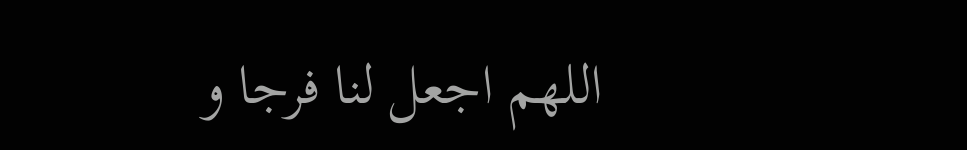اللهم اجعل لنا فرجا و